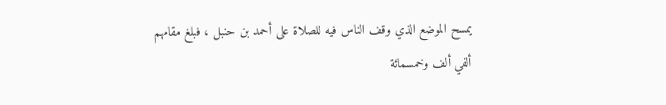يمسح الموضع الذي وقف الناس فيه للصلاة على أحمد بن حنبل ، فبلغ مقامهم
ألفي ألف وخمسمائة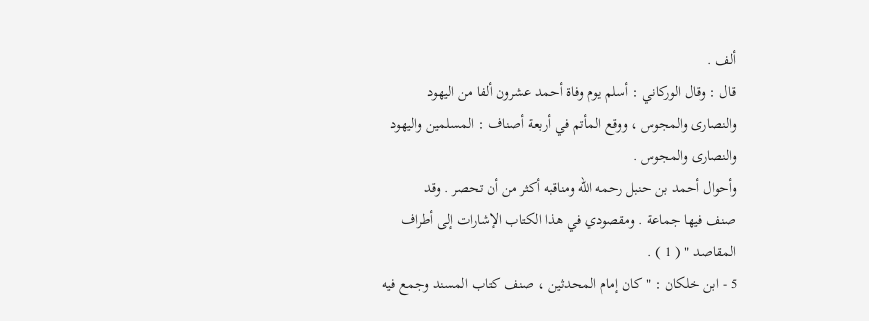ألف .
قال : وقال الوركاني : أسلم يوم وفاة أحمد عشرون ألفا من اليهود
والنصارى والمجوس ، ووقع المأتم في أربعة أصناف : المسلمين واليهود
والنصارى والمجوس .
وأحوال أحمد بن حنبل رحمه الله ومناقبه أكثر من أن تحصر . وقد
صنف فيها جماعة . ومقصودي في هذا الكتاب الإشارات إلى أطراف
المقاصد " ( 1 ) .
5 - ابن خلكان : " كان إمام المحدثين ، صنف كتاب المسند وجمع فيه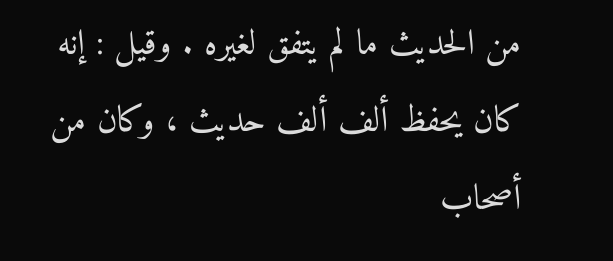من الحديث ما لم يتفق لغيره . وقيل : إنه كان يحفظ ألف ألف حديث ، وكان من
أصحاب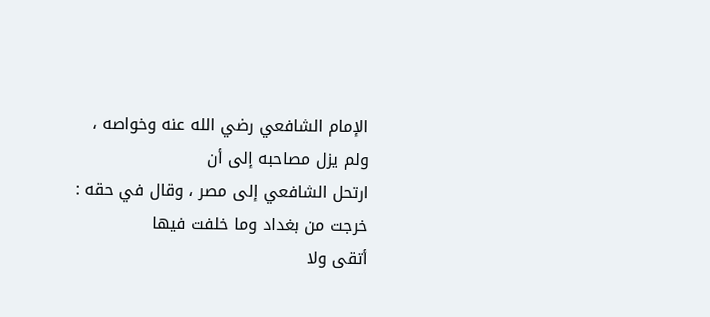الإمام الشافعي رضي الله عنه وخواصه ، ولم يزل مصاحبه إلى أن
ارتحل الشافعي إلى مصر ، وقال في حقه : خرجت من بغداد وما خلفت فيها
أتقى ولا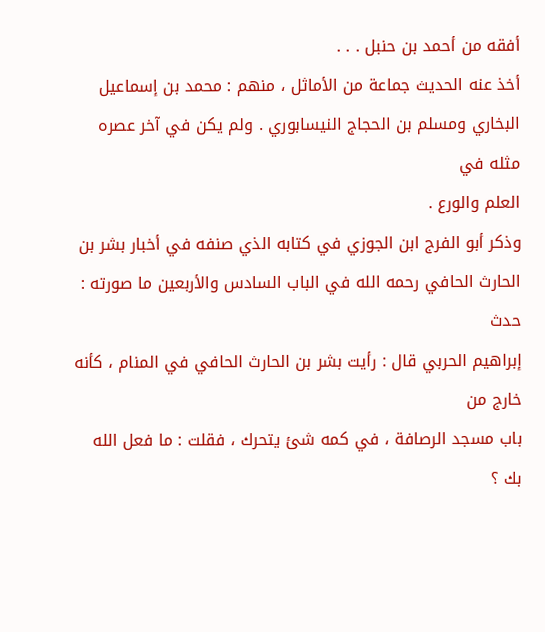أفقه من أحمد بن حنبل . . .
أخذ عنه الحديث جماعة من الأماثل ، منهم : محمد بن إسماعيل
البخاري ومسلم بن الحجاج النيسابوري . ولم يكن في آخر عصره مثله في
العلم والورع .
وذكر أبو الفرج ابن الجوزي في كتابه الذي صنفه في أخبار بشر بن
الحارث الحافي رحمه الله في الباب السادس والأربعين ما صورته : حدث
إبراهيم الحربي قال : رأيت بشر بن الحارث الحافي في المنام ، كأنه خارج من
باب مسجد الرصافة ، في كمه شئ يتحرك ، فقلت : ما فعل الله بك ؟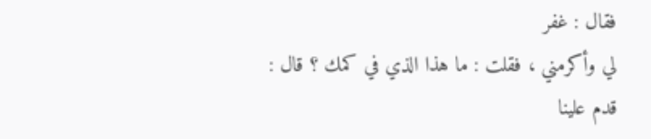فقال : غفر
لي وأكرمني ، فقلت : ما هذا الذي في كمك ؟ قال : قدم علينا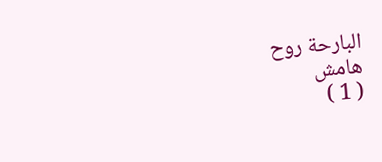البارحة روح
هامش
( 1 )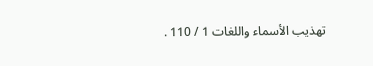تهذيب الأسماء واللغات 1 / 110 .